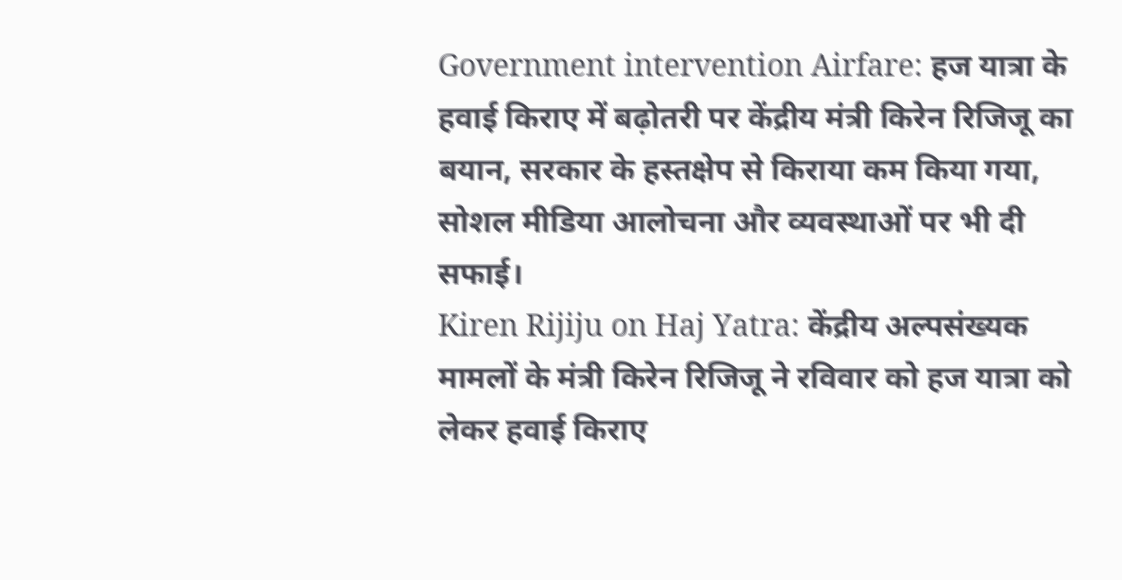Government intervention Airfare: हज यात्रा के हवाई किराए में बढ़ोतरी पर केंद्रीय मंत्री किरेन रिजिजू का बयान, सरकार के हस्तक्षेप से किराया कम किया गया, सोशल मीडिया आलोचना और व्यवस्थाओं पर भी दी सफाई।
Kiren Rijiju on Haj Yatra: केंद्रीय अल्पसंख्यक मामलों के मंत्री किरेन रिजिजू ने रविवार को हज यात्रा को लेकर हवाई किराए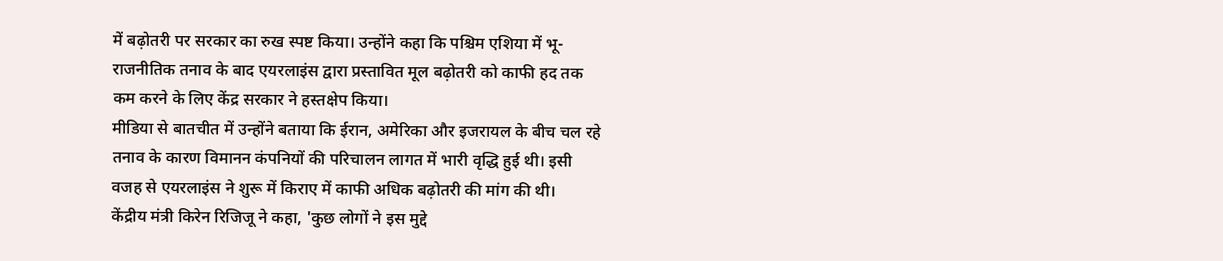में बढ़ोतरी पर सरकार का रुख स्पष्ट किया। उन्होंने कहा कि पश्चिम एशिया में भू-राजनीतिक तनाव के बाद एयरलाइंस द्वारा प्रस्तावित मूल बढ़ोतरी को काफी हद तक कम करने के लिए केंद्र सरकार ने हस्तक्षेप किया।
मीडिया से बातचीत में उन्होंने बताया कि ईरान, अमेरिका और इजरायल के बीच चल रहे तनाव के कारण विमानन कंपनियों की परिचालन लागत में भारी वृद्धि हुई थी। इसी वजह से एयरलाइंस ने शुरू में किराए में काफी अधिक बढ़ोतरी की मांग की थी।
केंद्रीय मंत्री किरेन रिजिजू ने कहा, 'कुछ लोगों ने इस मुद्दे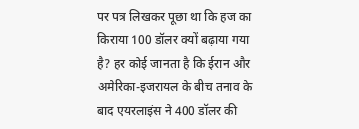पर पत्र लिखकर पूछा था कि हज का किराया 100 डॉलर क्यों बढ़ाया गया है? हर कोई जानता है कि ईरान और अमेरिका-इजरायल के बीच तनाव के बाद एयरलाइंस ने 400 डॉलर की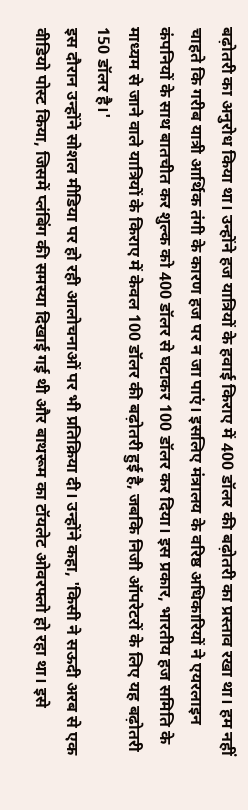बढ़ोतरी का अनुरोध किया था। उन्होंने हज यात्रियों के हवाई किराए में 400 डॉलर की बढ़ोतरी का प्रस्ताव रखा था। हम नहीं चाहते कि गरीब यात्री आर्थिक तंगी के कारण हज पर न जा पाएं। इसलिए मंत्रालय के वरिष्ठ अधिकारियों ने एयरलाइन कंपनियों के साथ बातचीत कर शुल्क को 400 डॉलर से घटाकर 100 डॉलर कर दिया। इस प्रकार, भारतीय हज समिति के माध्यम से जाने वाले यात्रियों के किराए में केवल 100 डॉलर की बढ़ोतरी हुई है, जबकि निजी ऑपरेटरों के लिए यह बढ़ोतरी 150 डॉलर है।'
इस दौरान उन्होंने सोशल मीडिया पर हो रही आलोचनाओं पर भी प्रतिक्रिया दी। उन्होंने कहा, 'किसी ने सऊदी अरब से एक वीडियो पोस्ट किया, जिसमें प्लंबिंग की समस्या दिखाई गई थी और बाथरूम का टॉयलेट ओवरफ्लो हो रहा था। इसे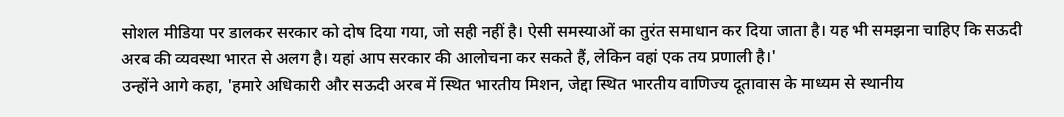सोशल मीडिया पर डालकर सरकार को दोष दिया गया, जो सही नहीं है। ऐसी समस्याओं का तुरंत समाधान कर दिया जाता है। यह भी समझना चाहिए कि सऊदी अरब की व्यवस्था भारत से अलग है। यहां आप सरकार की आलोचना कर सकते हैं, लेकिन वहां एक तय प्रणाली है।'
उन्होंने आगे कहा, 'हमारे अधिकारी और सऊदी अरब में स्थित भारतीय मिशन, जेद्दा स्थित भारतीय वाणिज्य दूतावास के माध्यम से स्थानीय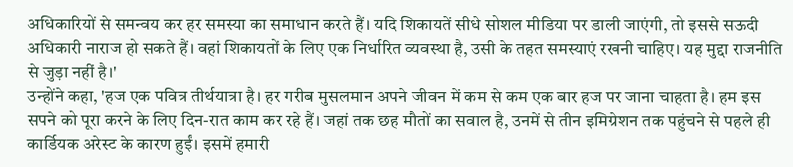अधिकारियों से समन्वय कर हर समस्या का समाधान करते हैं। यदि शिकायतें सीधे सोशल मीडिया पर डाली जाएंगी, तो इससे सऊदी अधिकारी नाराज हो सकते हैं। वहां शिकायतों के लिए एक निर्धारित व्यवस्था है, उसी के तहत समस्याएं रखनी चाहिए। यह मुद्दा राजनीति से जुड़ा नहीं है।'
उन्होंने कहा, 'हज एक पवित्र तीर्थयात्रा है। हर गरीब मुसलमान अपने जीवन में कम से कम एक बार हज पर जाना चाहता है। हम इस सपने को पूरा करने के लिए दिन-रात काम कर रहे हैं। जहां तक छह मौतों का सवाल है, उनमें से तीन इमिग्रेशन तक पहुंचने से पहले ही कार्डियक अरेस्ट के कारण हुईं। इसमें हमारी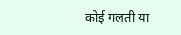कोई गलती या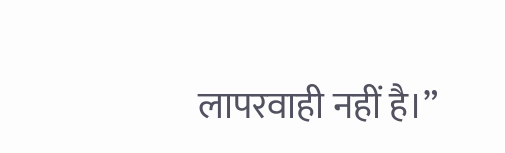लापरवाही नहीं है।”